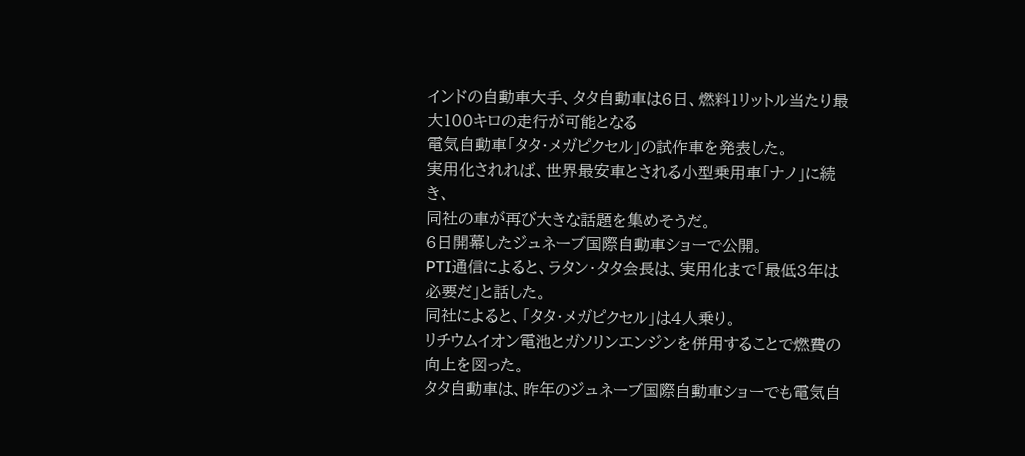インドの自動車大手、タタ自動車は6日、燃料1リットル当たり最大100キロの走行が可能となる
電気自動車「タタ・メガピクセル」の試作車を発表した。
実用化されれば、世界最安車とされる小型乗用車「ナノ」に続き、
同社の車が再び大きな話題を集めそうだ。
6日開幕したジュネーブ国際自動車ショーで公開。
PTI通信によると、ラタン・タタ会長は、実用化まで「最低3年は必要だ」と話した。
同社によると、「タタ・メガピクセル」は4人乗り。
リチウムイオン電池とガソリンエンジンを併用することで燃費の向上を図った。
タタ自動車は、昨年のジュネーブ国際自動車ショーでも電気自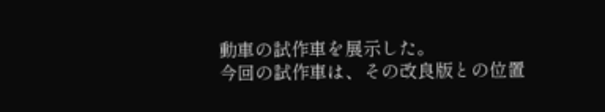動車の試作車を展示した。
今回の試作車は、その改良版との位置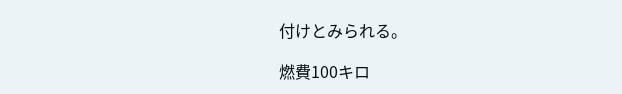付けとみられる。

燃費100キロ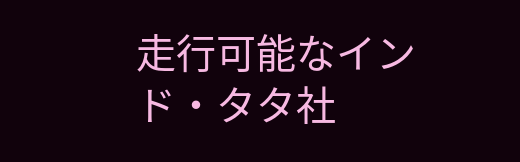走行可能なインド・タタ社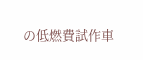の低燃費試作車